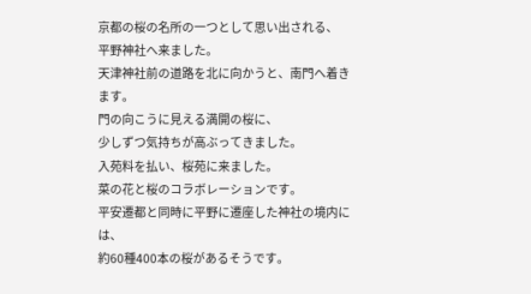京都の桜の名所の一つとして思い出される、
平野神社へ来ました。
天津神社前の道路を北に向かうと、南門へ着きます。
門の向こうに見える満開の桜に、
少しずつ気持ちが高ぶってきました。
入苑料を払い、桜苑に来ました。
菜の花と桜のコラボレーションです。
平安遷都と同時に平野に遷座した神社の境内には、
約60種400本の桜があるそうです。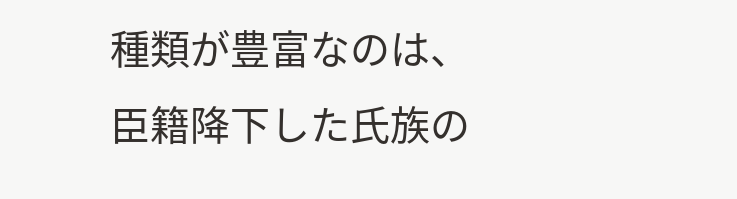種類が豊富なのは、
臣籍降下した氏族の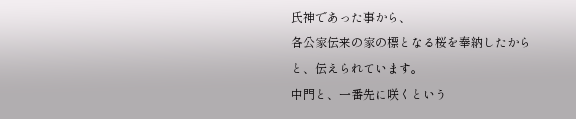氏神であった事から、
各公家伝来の家の標となる桜を奉納したから
と、伝えられています。
中門と、一番先に咲くという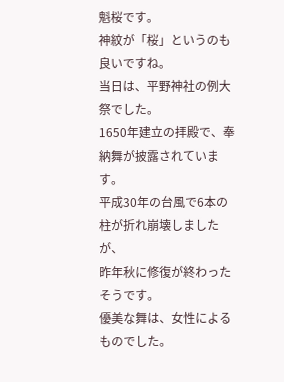魁桜です。
神紋が「桜」というのも良いですね。
当日は、平野神社の例大祭でした。
1650年建立の拝殿で、奉納舞が披露されています。
平成30年の台風で6本の柱が折れ崩壊しましたが、
昨年秋に修復が終わったそうです。
優美な舞は、女性によるものでした。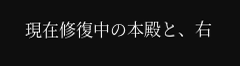現在修復中の本殿と、右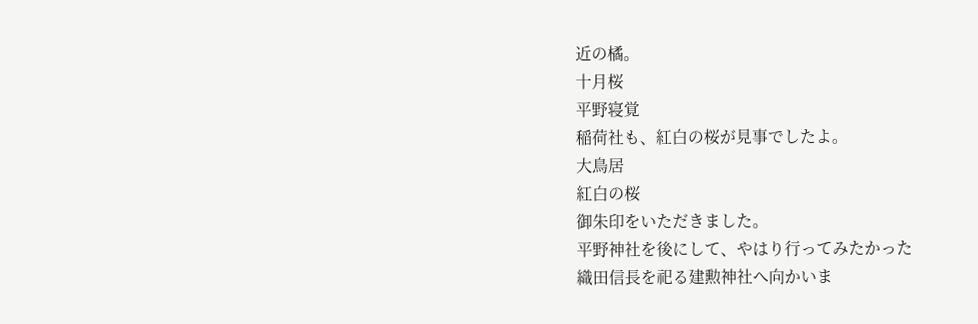近の橘。
十月桜
平野寝覚
稲荷社も、紅白の桜が見事でしたよ。
大鳥居
紅白の桜
御朱印をいただきました。
平野神社を後にして、やはり行ってみたかった
織田信長を祀る建勲神社へ向かいま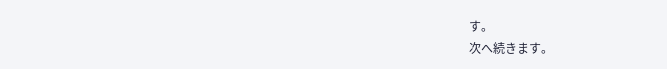す。
次へ続きます。